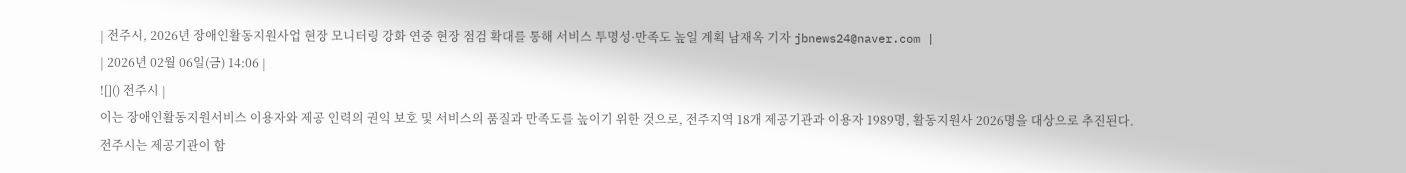| 전주시, 2026년 장애인활동지원사업 현장 모니터링 강화 연중 현장 점검 확대를 통해 서비스 투명성·만족도 높일 계획 남재옥 기자 jbnews24@naver.com |
| 2026년 02월 06일(금) 14:06 |
![]() 전주시 |
이는 장애인활동지원서비스 이용자와 제공 인력의 권익 보호 및 서비스의 품질과 만족도를 높이기 위한 것으로, 전주지역 18개 제공기관과 이용자 1989명, 활동지원사 2026명을 대상으로 추진된다.
전주시는 제공기관이 함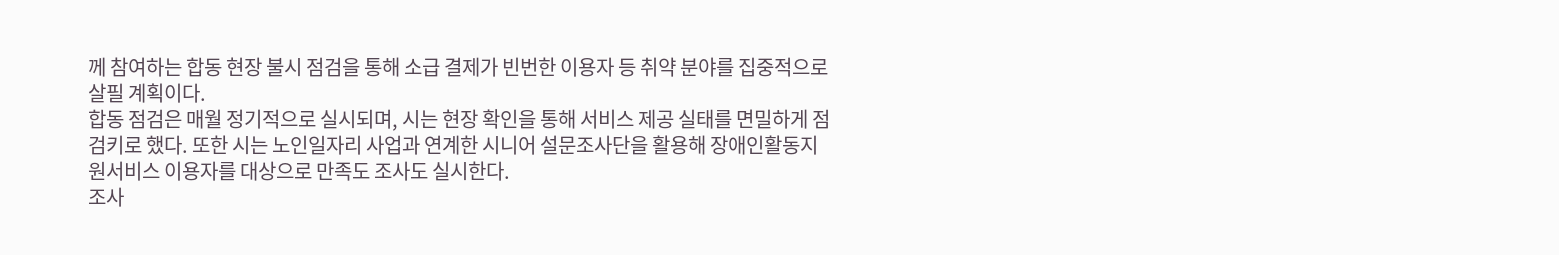께 참여하는 합동 현장 불시 점검을 통해 소급 결제가 빈번한 이용자 등 취약 분야를 집중적으로 살필 계획이다.
합동 점검은 매월 정기적으로 실시되며, 시는 현장 확인을 통해 서비스 제공 실태를 면밀하게 점검키로 했다. 또한 시는 노인일자리 사업과 연계한 시니어 설문조사단을 활용해 장애인활동지원서비스 이용자를 대상으로 만족도 조사도 실시한다.
조사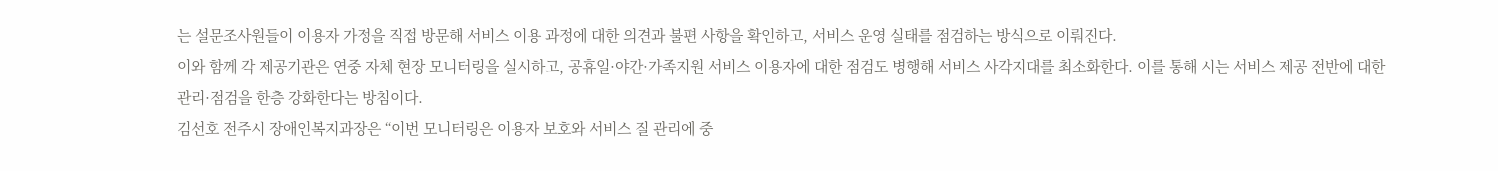는 설문조사원들이 이용자 가정을 직접 방문해 서비스 이용 과정에 대한 의견과 불편 사항을 확인하고, 서비스 운영 실태를 점검하는 방식으로 이뤄진다.
이와 함께 각 제공기관은 연중 자체 현장 모니터링을 실시하고, 공휴일·야간·가족지원 서비스 이용자에 대한 점검도 병행해 서비스 사각지대를 최소화한다. 이를 통해 시는 서비스 제공 전반에 대한 관리·점검을 한층 강화한다는 방침이다.
김선호 전주시 장애인복지과장은 “이번 모니터링은 이용자 보호와 서비스 질 관리에 중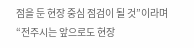점을 둔 현장 중심 점검이 될 것”이라며 “전주시는 앞으로도 현장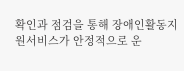확인과 점검을 통해 장애인활동지원서비스가 안정적으로 운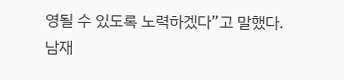영될 수 있도록 노력하겠다”고 말했다.
남재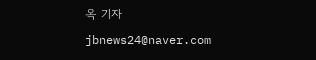옥 기자 jbnews24@naver.com